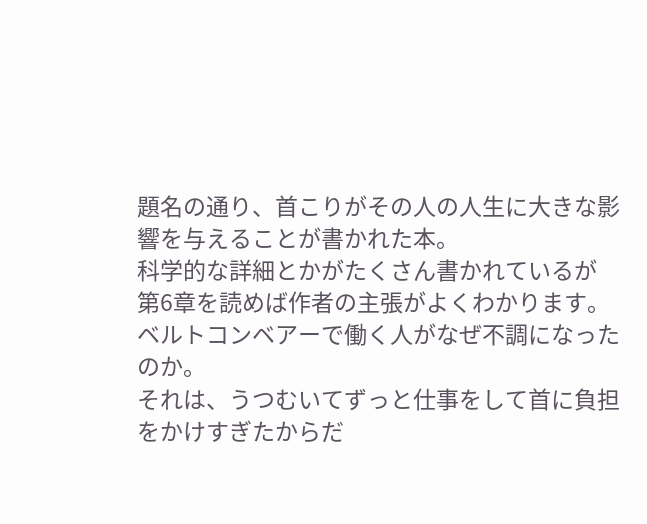題名の通り、首こりがその人の人生に大きな影響を与えることが書かれた本。
科学的な詳細とかがたくさん書かれているが
第6章を読めば作者の主張がよくわかります。
ベルトコンベアーで働く人がなぜ不調になったのか。
それは、うつむいてずっと仕事をして首に負担をかけすぎたからだ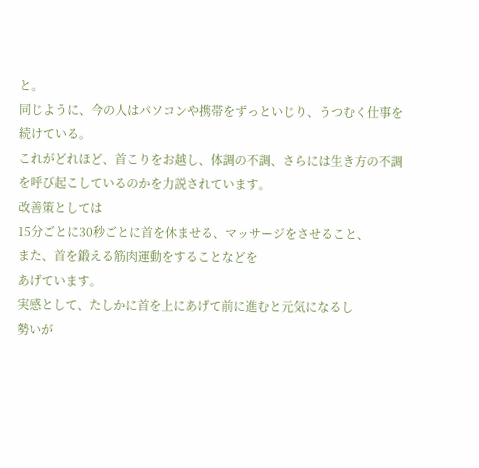と。
同じように、今の人はパソコンや携帯をずっといじり、うつむく仕事を続けている。
これがどれほど、首こりをお越し、体調の不調、さらには生き方の不調を呼び起こしているのかを力説されています。
改善策としては
15分ごとに30秒ごとに首を休ませる、マッサージをさせること、
また、首を鍛える筋肉運動をすることなどを
あげています。
実感として、たしかに首を上にあげて前に進むと元気になるし
勢いが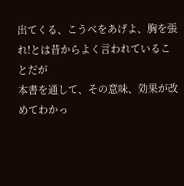出てくる、こうべをあげよ、胸を張れ!とは昔からよく言われていることだが
本書を通して、その意味、効果が改めてわかっ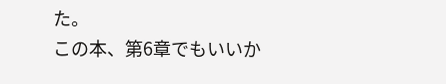た。
この本、第6章でもいいか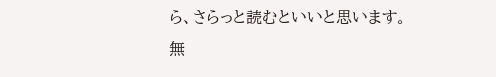ら、さらっと読むといいと思います。
無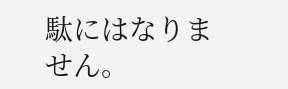駄にはなりません。